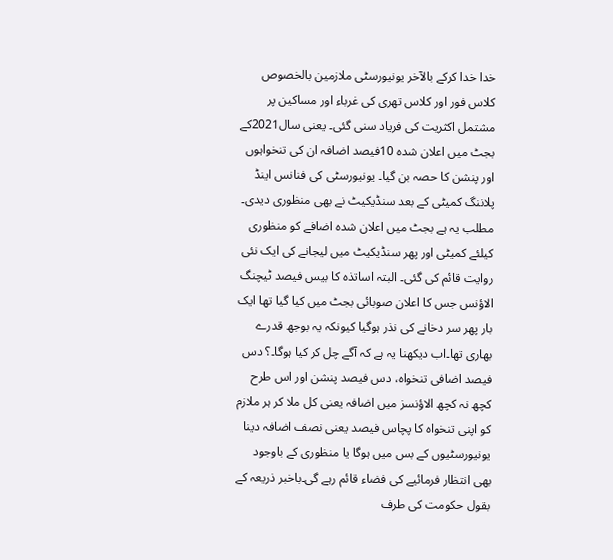خدا خدا کرکے بالآخر یونیورسٹی ملازمین بالخصوص کلاس فور اور کلاس تھری کی غرباء اور مساکین پر مشتمل اکثریت کی فریاد سنی گئی۔ یعنی سال2021کے بجٹ میں اعلان شدہ 10فیصد اضافہ ان کی تنخواہوں اور پنشن کا حصہ بن گیا۔ یونیورسٹی کی فنانس اینڈ پلاننگ کمیٹی کے بعد سنڈیکیٹ نے بھی منظوری دیدی۔ مطلب یہ ہے بجٹ میں اعلان شدہ اضافے کو منظوری کیلئے کمیٹی اور پھر سنڈیکیٹ میں لیجانے کی ایک نئی روایت قائم کی گئی۔ البتہ اساتذہ کا بیس فیصد ٹیچنگ الاؤنس جس کا اعلان صوبائی بجٹ میں کیا گیا تھا ایک بار پھر سر دخانے کی نذر ہوگیا کیونکہ یہ بوجھ قدرے بھاری تھا۔اب دیکھنا یہ ہے کہ آگے چل کر کیا ہوگا۔؟ دس فیصد اضافی تنخواہ، دس فیصد پنشن اور اس طرح کچھ نہ کچھ الاؤنسز میں اضافہ یعنی کل ملا کر ہر ملازم کو اپنی تنخواہ کا پچاس فیصد یعنی نصف اضافہ دینا یونیورسٹیوں کے بس میں ہوگا یا منظوری کے باوجود بھی انتظار فرمائیے کی فضاء قائم رہے گی۔باخبر ذریعہ کے بقول حکومت کی طرف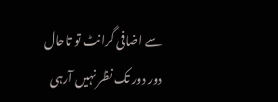سے اضافی گرانٹ تو تاحال دور دور تک نظر نہیں آرہی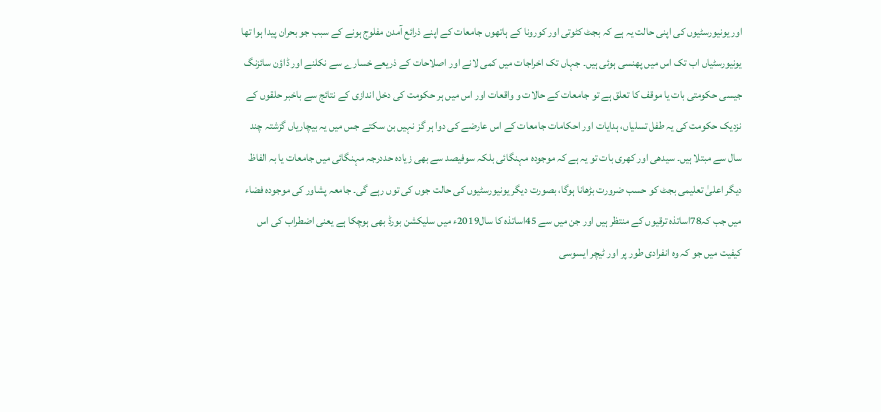اور یونیورسٹیوں کی اپنی حالت یہ ہے کہ بجٹ کٹوتی اور کورونا کے ہاتھوں جامعات کے اپنے ذرائع آمدن مفلوج ہونے کے سبب جو بحران پیدا ہوا تھا یونیورسٹیاں اب تک اس میں پھنسی ہوئی ہیں۔ جہاں تک اخراجات میں کمی لانے اور اصلاحات کے ذریعے خسارے سے نکلنے اور ڈاؤن سائزنگ جیسی حکومتی بات یا موقف کا تعلق ہے تو جامعات کے حالات و واقعات اور اس میں ہر حکومت کی دخل اندازی کے نتائج سے باخبر حلقوں کے نزدیک حکومت کی یہ طفل تسلیاں، ہدایات اور احکامات جامعات کے اس عارضے کی دوا ہر گز نہیں بن سکتے جس میں یہ بیچاریاں گزشتہ چند سال سے مبتلا ہیں۔ سیدھی اور کھری بات تو یہ ہے کہ موجودہ مہنگائی بلکہ سوفیصد سے بھی زیادہ حددرجہ مہنگائی میں جامعات یا بہ الفاظ دیگر اعلیٰ تعلیمی بجٹ کو حسب ضرورت بڑھانا ہوگا، بصورت دیگر یونیورسٹیوں کی حالت جوں کی توں رہے گی۔ جامعہ پشاور کی موجودہ فضاء میں جب کہ78اساتذہ ترقیوں کے منتظر ہیں اور جن میں سے 45اساتذہ کا سال2019ء میں سلیکشن بورڈ بھی ہوچکا ہے یعنی اضطراب کی اس کیفیت میں جو کہ وہ انفرادی طور پر اور ٹیچر ایسوسی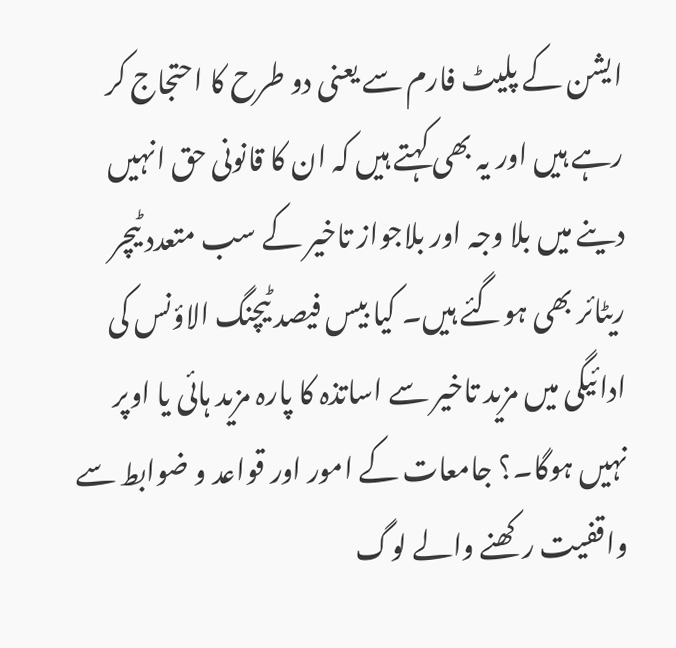ایشن کے پلیٹ فارم سے یعنی دو طرح کا احتجاج کر رہے ہیں اور یہ بھی کہتے ہیں کہ ان کا قانونی حق انہیں دینے میں بلا وجہ اور بلاجواز تاخیر کے سب متعدد ٹیچر ریٹائر بھی ہوگئے ہیں۔ کیا بیس فیصد ٹیچنگ الاؤنس کی ادائیگی میں مزید تاخیر سے اساتذہ کا پارہ مزید ہائی یا اوپر نہیں ہوگا۔؟ جامعات کے امور اور قواعد و ضوابط سے واقفیت رکھنے والے لوگ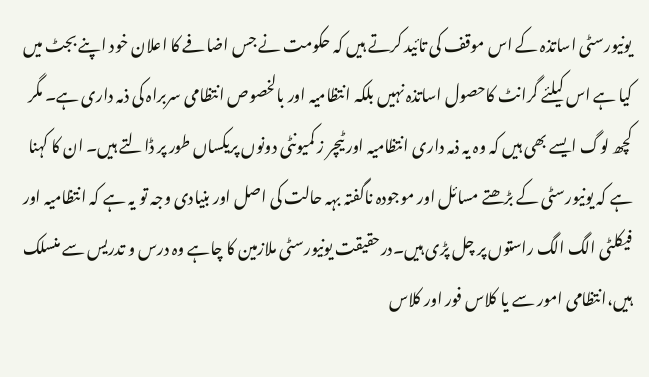یونیورسٹی اساتذہ کے اس موقف کی تائید کرتے ہیں کہ حکومت نے جس اضافے کا اعلان خود اپنے بجٹ میں کیا ہے اس کیلئے گرانٹ کاحصول اساتذہ نہیں بلکہ انتظامیہ اور بالخصوص انتظامی سربراہ کی ذمہ داری ہے۔ مگر کچھ لوگ ایسے بھی ہیں کہ وہ یہ ذمہ داری انتظامیہ اور ٹیچر ز کمیونٹی دونوں پریکساں طور پر ڈالتے ہیں۔ ان کا کہنا ہے کہ یونیورسٹی کے بڑھتے مسائل اور موجودہ ناگفتہ بہہ حالت کی اصل اور بنیادی وجہ تو یہ ہے کہ انتظامیہ اور فیکلٹی الگ الگ راستوں پر چل پڑی ہیں۔درحقیقت یونیورسٹی ملازمین کا چاہے وہ درس و تدریس سے منسلک ہیں،انتظامی امور سے یا کلاس فور اور کلاس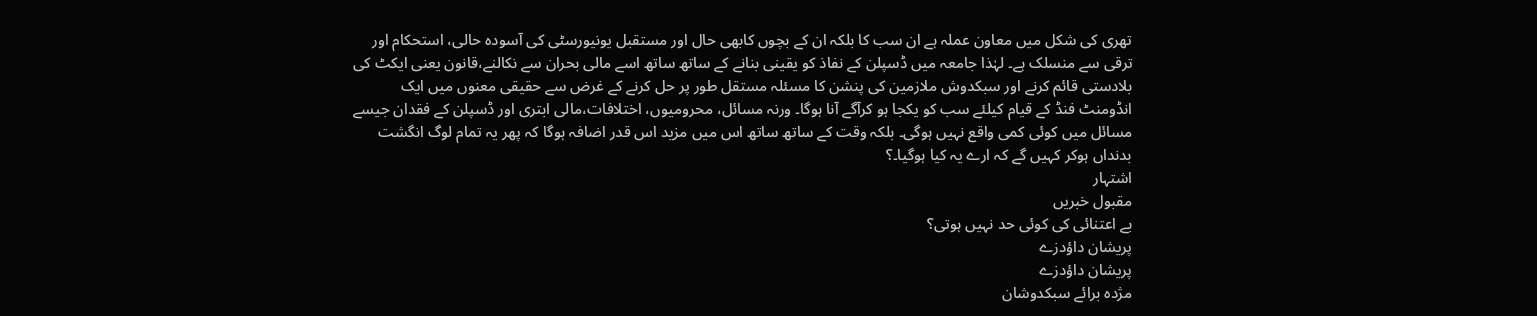تھری کی شکل میں معاون عملہ ہے ان سب کا بلکہ ان کے بچوں کابھی حال اور مستقبل یونیورسٹی کی آسودہ حالی، استحکام اور ترقی سے منسلک ہے۔ لہٰذا جامعہ میں ڈسپلن کے نفاذ کو یقینی بنانے کے ساتھ ساتھ اسے مالی بحران سے نکالنے،قانون یعنی ایکٹ کی بلادستی قائم کرنے اور سبکدوش ملازمین کی پنشن کا مسئلہ مستقل طور پر حل کرنے کے غرض سے حقیقی معنوں میں ایک انڈومنٹ فنڈ کے قیام کیلئے سب کو یکجا ہو کرآگے آنا ہوگا۔ ورنہ مسائل، محرومیوں، اختلافات،مالی ابتری اور ڈسپلن کے فقدان جیسے مسائل میں کوئی کمی واقع نہیں ہوگی۔ بلکہ وقت کے ساتھ ساتھ اس میں مزید اس قدر اضافہ ہوگا کہ پھر یہ تمام لوگ انگشت بدنداں ہوکر کہیں گے کہ ارے یہ کیا ہوگیا۔؟
اشتہار
مقبول خبریں
بے اعتنائی کی کوئی حد نہیں ہوتی؟
پریشان داؤدزے
پریشان داؤدزے
مژدہ برائے سبکدوشان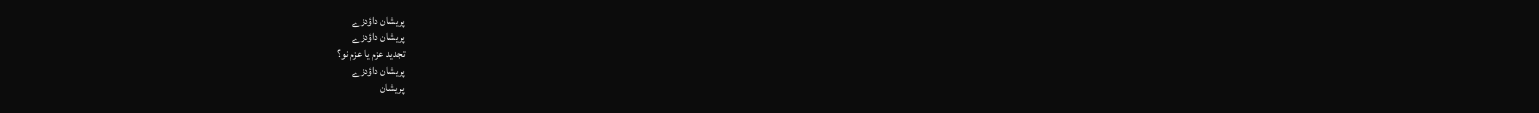پریشان داؤدزے
پریشان داؤدزے
تجدید عزم یا عزم نو؟
پریشان داؤدزے
پریشان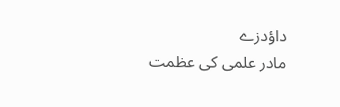داؤدزے
مادر علمی کی عظمت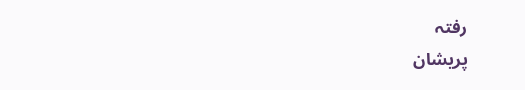رفتہ
پریشان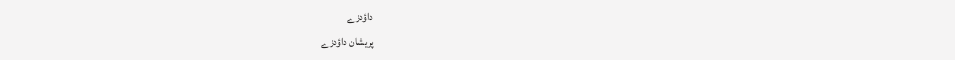داؤدزے
پریشان داؤدزے